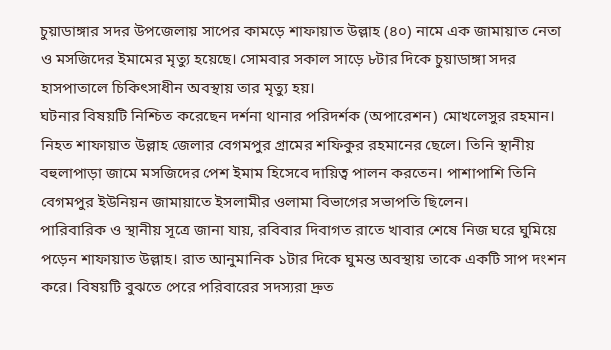চুয়াডাঙ্গার সদর উপজেলায় সাপের কামড়ে শাফায়াত উল্লাহ (৪০) নামে এক জামায়াত নেতা ও মসজিদের ইমামের মৃত্যু হয়েছে। সোমবার সকাল সাড়ে ৮টার দিকে চুয়াডাঙ্গা সদর হাসপাতালে চিকিৎসাধীন অবস্থায় তার মৃত্যু হয়।
ঘটনার বিষয়টি নিশ্চিত করেছেন দর্শনা থানার পরিদর্শক (অপারেশন) মোখলেসুর রহমান।
নিহত শাফায়াত উল্লাহ জেলার বেগমপুর গ্রামের শফিকুর রহমানের ছেলে। তিনি স্থানীয় বহুলাপাড়া জামে মসজিদের পেশ ইমাম হিসেবে দায়িত্ব পালন করতেন। পাশাপাশি তিনি বেগমপুর ইউনিয়ন জামায়াতে ইসলামীর ওলামা বিভাগের সভাপতি ছিলেন।
পারিবারিক ও স্থানীয় সূত্রে জানা যায়, রবিবার দিবাগত রাতে খাবার শেষে নিজ ঘরে ঘুমিয়ে পড়েন শাফায়াত উল্লাহ। রাত আনুমানিক ১টার দিকে ঘুমন্ত অবস্থায় তাকে একটি সাপ দংশন করে। বিষয়টি বুঝতে পেরে পরিবারের সদস্যরা দ্রুত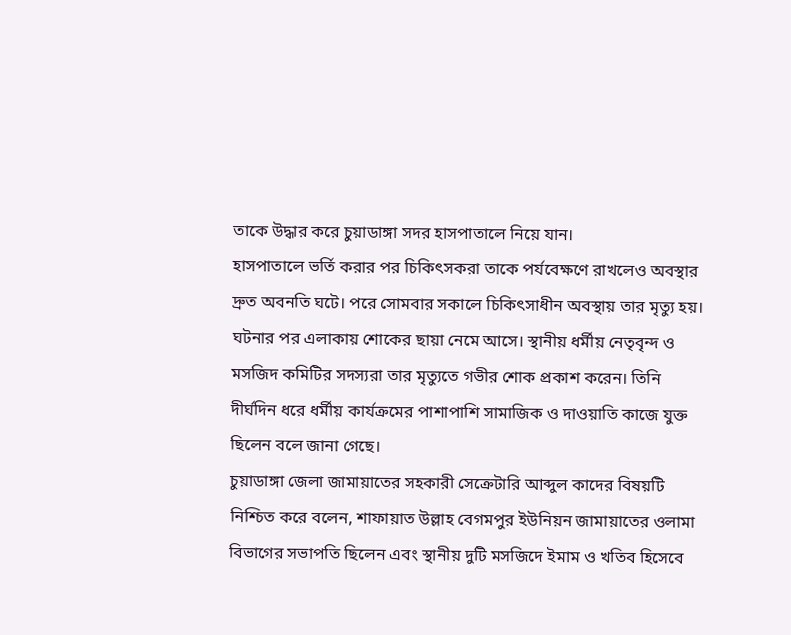তাকে উদ্ধার করে চুয়াডাঙ্গা সদর হাসপাতালে নিয়ে যান।
হাসপাতালে ভর্তি করার পর চিকিৎসকরা তাকে পর্যবেক্ষণে রাখলেও অবস্থার দ্রুত অবনতি ঘটে। পরে সোমবার সকালে চিকিৎসাধীন অবস্থায় তার মৃত্যু হয়।
ঘটনার পর এলাকায় শোকের ছায়া নেমে আসে। স্থানীয় ধর্মীয় নেতৃবৃন্দ ও মসজিদ কমিটির সদস্যরা তার মৃত্যুতে গভীর শোক প্রকাশ করেন। তিনি দীর্ঘদিন ধরে ধর্মীয় কার্যক্রমের পাশাপাশি সামাজিক ও দাওয়াতি কাজে যুক্ত ছিলেন বলে জানা গেছে।
চুয়াডাঙ্গা জেলা জামায়াতের সহকারী সেক্রেটারি আব্দুল কাদের বিষয়টি নিশ্চিত করে বলেন, শাফায়াত উল্লাহ বেগমপুর ইউনিয়ন জামায়াতের ওলামা বিভাগের সভাপতি ছিলেন এবং স্থানীয় দুটি মসজিদে ইমাম ও খতিব হিসেবে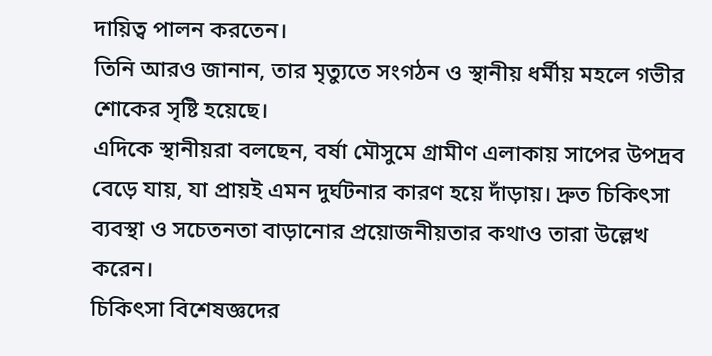দায়িত্ব পালন করতেন।
তিনি আরও জানান, তার মৃত্যুতে সংগঠন ও স্থানীয় ধর্মীয় মহলে গভীর শোকের সৃষ্টি হয়েছে।
এদিকে স্থানীয়রা বলছেন, বর্ষা মৌসুমে গ্রামীণ এলাকায় সাপের উপদ্রব বেড়ে যায়, যা প্রায়ই এমন দুর্ঘটনার কারণ হয়ে দাঁড়ায়। দ্রুত চিকিৎসা ব্যবস্থা ও সচেতনতা বাড়ানোর প্রয়োজনীয়তার কথাও তারা উল্লেখ করেন।
চিকিৎসা বিশেষজ্ঞদের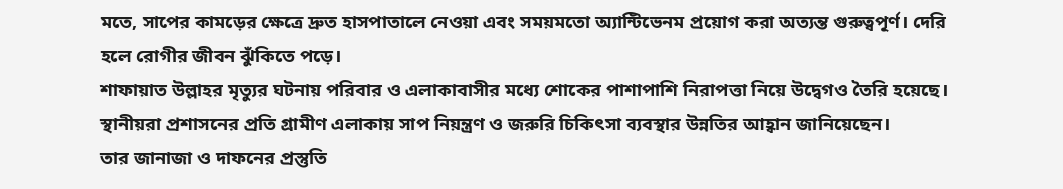মতে, সাপের কামড়ের ক্ষেত্রে দ্রুত হাসপাতালে নেওয়া এবং সময়মতো অ্যান্টিভেনম প্রয়োগ করা অত্যন্ত গুরুত্বপূর্ণ। দেরি হলে রোগীর জীবন ঝুঁকিতে পড়ে।
শাফায়াত উল্লাহর মৃত্যুর ঘটনায় পরিবার ও এলাকাবাসীর মধ্যে শোকের পাশাপাশি নিরাপত্তা নিয়ে উদ্বেগও তৈরি হয়েছে। স্থানীয়রা প্রশাসনের প্রতি গ্রামীণ এলাকায় সাপ নিয়ন্ত্রণ ও জরুরি চিকিৎসা ব্যবস্থার উন্নতির আহ্বান জানিয়েছেন।
তার জানাজা ও দাফনের প্রস্তুতি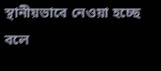স্থানীয়ভাবে নেওয়া হচ্ছে বলে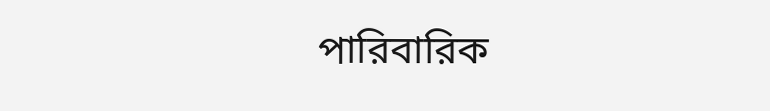পারিবারিক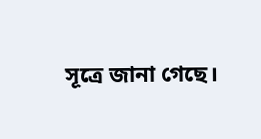সূত্রে জানা গেছে।